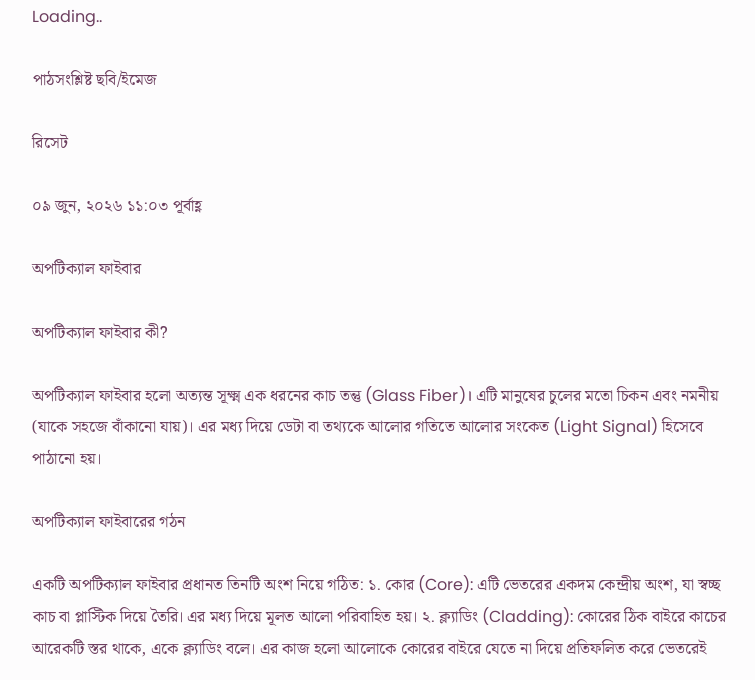Loading..

পাঠসংশ্লিষ্ট ছবি/ইমেজ

রিসেট

০৯ জুন, ২০২৬ ১১:০৩ পূর্বাহ্ণ

অপটিক্যাল ফাইবার

অপটিক্যাল ফাইবার কী?

অপটিক্যাল ফাইবার হলো অত্যন্ত সূক্ষ্ম এক ধরনের কাচ তন্তু (Glass Fiber)। এটি মানুষের চুলের মতো চিকন এবং নমনীয় (যাকে সহজে বাঁকানো যায়)। এর মধ্য দিয়ে ডেটা বা তথ্যকে আলোর গতিতে আলোর সংকেত (Light Signal) হিসেবে পাঠানো হয়।

অপটিক্যাল ফাইবারের গঠন

একটি অপটিক্যাল ফাইবার প্রধানত তিনটি অংশ নিয়ে গঠিত: ১. কোর (Core): এটি ভেতরের একদম কেন্দ্রীয় অংশ, যা স্বচ্ছ কাচ বা প্লাস্টিক দিয়ে তৈরি। এর মধ্য দিয়ে মূলত আলো পরিবাহিত হয়। ২. ক্ল্যাডিং (Cladding): কোরের ঠিক বাইরে কাচের আরেকটি স্তর থাকে, একে ক্ল্যাডিং বলে। এর কাজ হলো আলোকে কোরের বাইরে যেতে না দিয়ে প্রতিফলিত করে ভেতরেই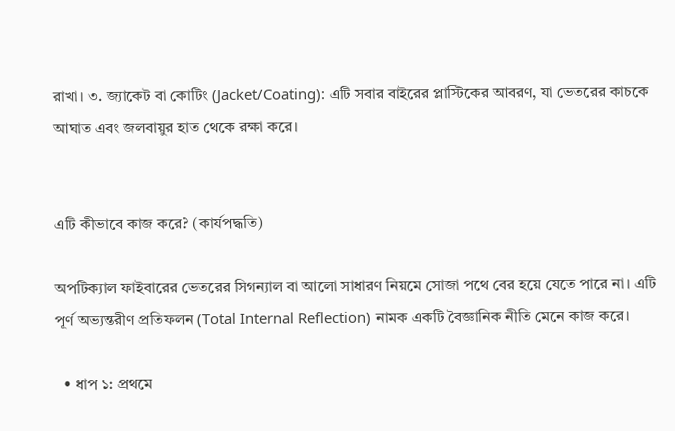রাখা। ৩. জ্যাকেট বা কোটিং (Jacket/Coating): এটি সবার বাইরের প্লাস্টিকের আবরণ, যা ভেতরের কাচকে আঘাত এবং জলবায়ুর হাত থেকে রক্ষা করে।


এটি কীভাবে কাজ করে? (কার্যপদ্ধতি)

অপটিক্যাল ফাইবারের ভেতরের সিগন্যাল বা আলো সাধারণ নিয়মে সোজা পথে বের হয়ে যেতে পারে না। এটি পূর্ণ অভ্যন্তরীণ প্রতিফলন (Total Internal Reflection) নামক একটি বৈজ্ঞানিক নীতি মেনে কাজ করে।

  • ধাপ ১: প্রথমে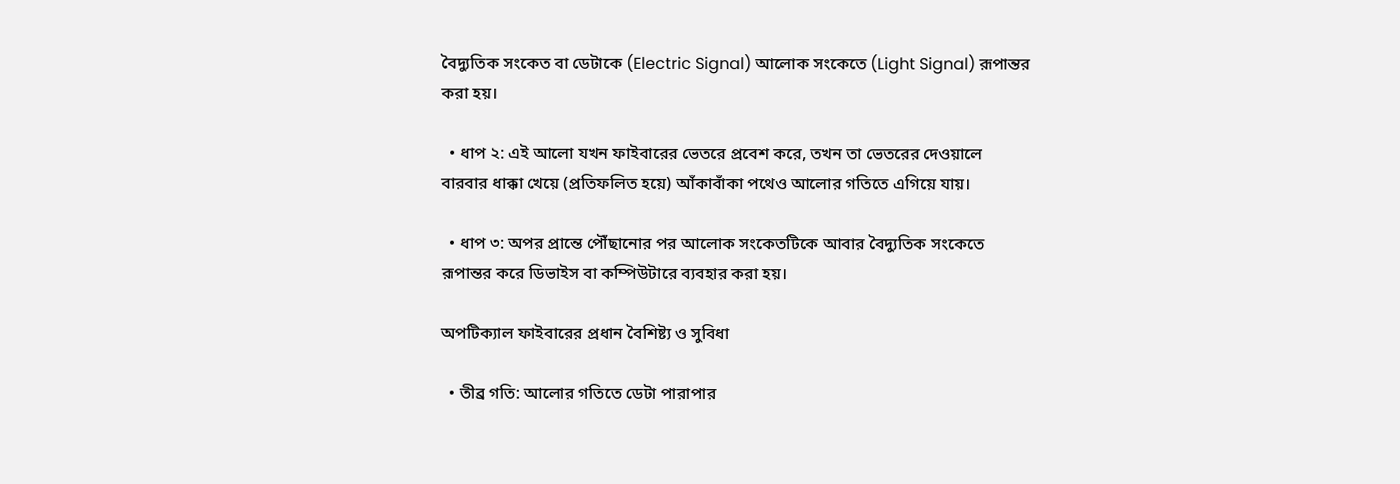বৈদ্যুতিক সংকেত বা ডেটাকে (Electric Signal) আলোক সংকেতে (Light Signal) রূপান্তর করা হয়।

  • ধাপ ২: এই আলো যখন ফাইবারের ভেতরে প্রবেশ করে, তখন তা ভেতরের দেওয়ালে বারবার ধাক্কা খেয়ে (প্রতিফলিত হয়ে) আঁকাবাঁকা পথেও আলোর গতিতে এগিয়ে যায়।

  • ধাপ ৩: অপর প্রান্তে পৌঁছানোর পর আলোক সংকেতটিকে আবার বৈদ্যুতিক সংকেতে রূপান্তর করে ডিভাইস বা কম্পিউটারে ব্যবহার করা হয়।

অপটিক্যাল ফাইবারের প্রধান বৈশিষ্ট্য ও সুবিধা

  • তীব্র গতি: আলোর গতিতে ডেটা পারাপার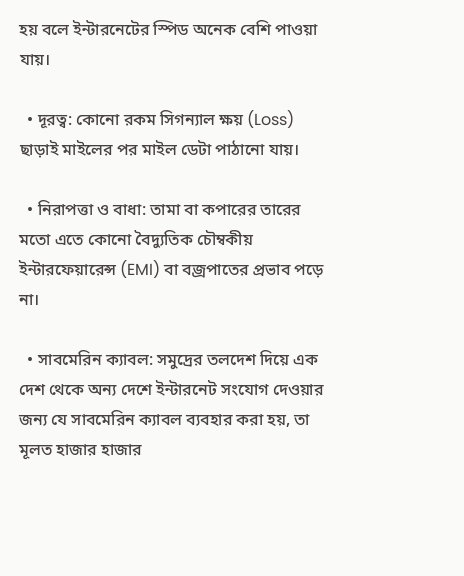হয় বলে ইন্টারনেটের স্পিড অনেক বেশি পাওয়া যায়।

  • দূরত্ব: কোনো রকম সিগন্যাল ক্ষয় (Loss) ছাড়াই মাইলের পর মাইল ডেটা পাঠানো যায়।

  • নিরাপত্তা ও বাধা: তামা বা কপারের তারের মতো এতে কোনো বৈদ্যুতিক চৌম্বকীয় ইন্টারফেয়ারেন্স (EMI) বা বজ্রপাতের প্রভাব পড়ে না।

  • সাবমেরিন ক্যাবল: সমুদ্রের তলদেশ দিয়ে এক দেশ থেকে অন্য দেশে ইন্টারনেট সংযোগ দেওয়ার জন্য যে সাবমেরিন ক্যাবল ব্যবহার করা হয়, তা মূলত হাজার হাজার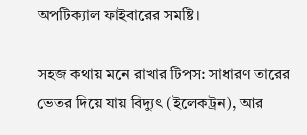অপটিক্যাল ফাইবারের সমষ্টি।

সহজ কথায় মনে রাখার টিপস: সাধারণ তারের ভেতর দিয়ে যায় বিদ্যুৎ (ইলেকট্রন), আর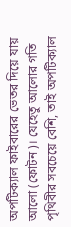অপটিক্যাল ফাইবারের ভেতর দিয়ে যায় আলো (ফোটন)। যেহেতু আলোর গতি পৃথিবীর সবচেয়ে বেশি, তাই অপটিক্যাল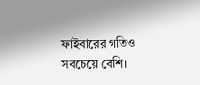ফাইবারের গতিও সবচেয়ে বেশি।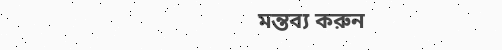মন্তব্য করুন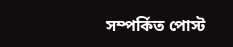সম্পর্কিত পোস্ট